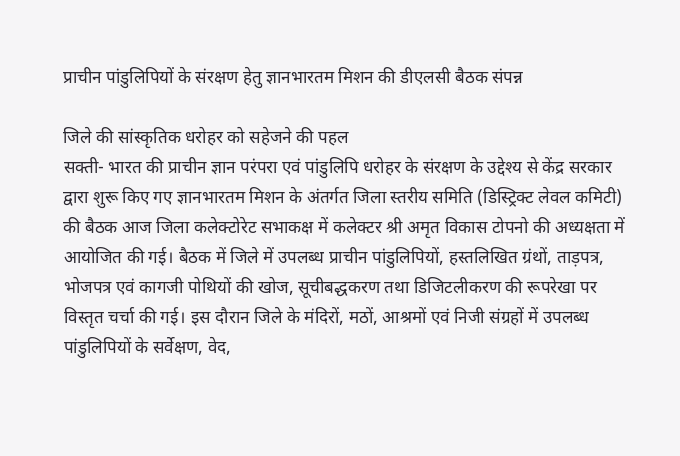प्राचीन पांडुलिपियों के संरक्षण हेतु ज्ञानभारतम मिशन की डीएलसी बैठक संपन्न

जिले की सांस्कृतिक धरोहर को सहेजने की पहल
सक्ती- भारत की प्राचीन ज्ञान परंपरा एवं पांडुलिपि धरोहर के संरक्षण के उद्देश्य से केंद्र सरकार द्वारा शुरू किए गए ज्ञानभारतम मिशन के अंतर्गत जिला स्तरीय समिति (डिस्ट्रिक्ट लेवल कमिटी) की बैठक आज जिला कलेक्टोरेट सभाकक्ष में कलेक्टर श्री अमृत विकास टोपनो की अध्यक्षता में आयोजित की गई। बैठक में जिले में उपलब्ध प्राचीन पांडुलिपियों, हस्तलिखित ग्रंथों, ताड़पत्र, भोजपत्र एवं कागजी पोथियों की खोज, सूचीबद्धकरण तथा डिजिटलीकरण की रूपरेखा पर विस्तृत चर्चा की गई। इस दौरान जिले के मंदिरों, मठों, आश्रमों एवं निजी संग्रहों में उपलब्ध पांडुलिपियों के सर्वेक्षण, वेद,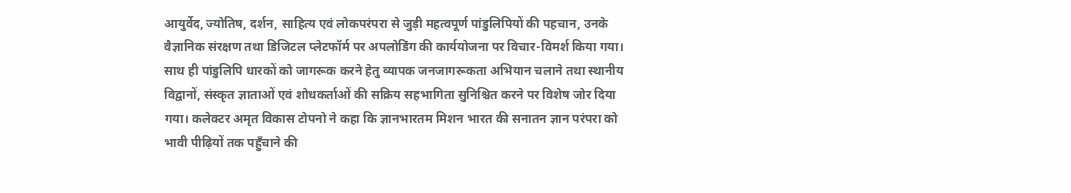आयुर्वेद, ज्योतिष, दर्शन, साहित्य एवं लोकपरंपरा से जुड़ी महत्वपूर्ण पांडुलिपियों की पहचान, उनके वैज्ञानिक संरक्षण तथा डिजिटल प्लेटफॉर्म पर अपलोडिंग की कार्ययोजना पर विचार-विमर्श किया गया। साथ ही पांडुलिपि धारकों को जागरूक करने हेतु व्यापक जनजागरूकता अभियान चलाने तथा स्थानीय विद्वानों, संस्कृत ज्ञाताओं एवं शोधकर्ताओं की सक्रिय सहभागिता सुनिश्चित करने पर विशेष जोर दिया गया। कलेक्टर अमृत विकास टोपनो ने कहा कि ज्ञानभारतम मिशन भारत की सनातन ज्ञान परंपरा को भावी पीढ़ियों तक पहुँचाने की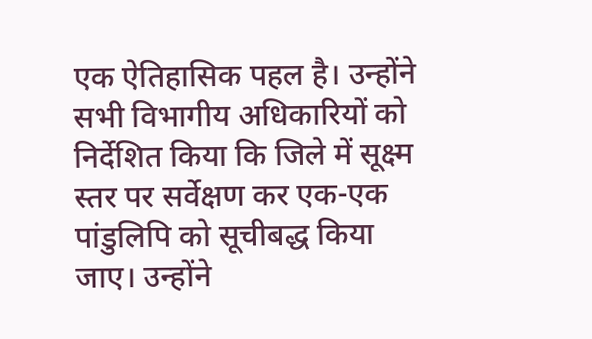एक ऐतिहासिक पहल है। उन्होंने सभी विभागीय अधिकारियों को निर्देशित किया कि जिले में सूक्ष्म स्तर पर सर्वेक्षण कर एक-एक पांडुलिपि को सूचीबद्ध किया जाए। उन्होंने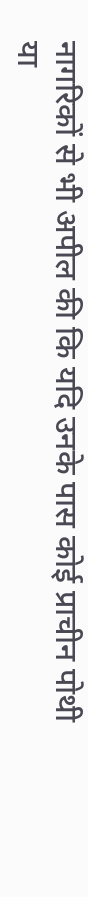नागरिकों से भी अपील की कि यदि उनके पास कोई प्राचीन पोथी या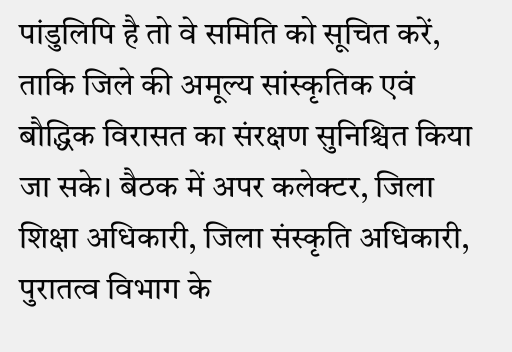पांडुलिपि है तो वे समिति को सूचित करें, ताकि जिले की अमूल्य सांस्कृतिक एवं बौद्धिक विरासत का संरक्षण सुनिश्चित किया जा सके। बैठक में अपर कलेक्टर, जिला शिक्षा अधिकारी, जिला संस्कृति अधिकारी, पुरातत्व विभाग के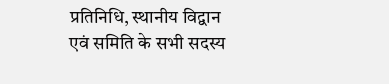प्रतिनिधि, स्थानीय विद्वान एवं समिति के सभी सदस्य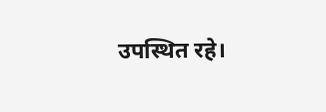उपस्थित रहे।